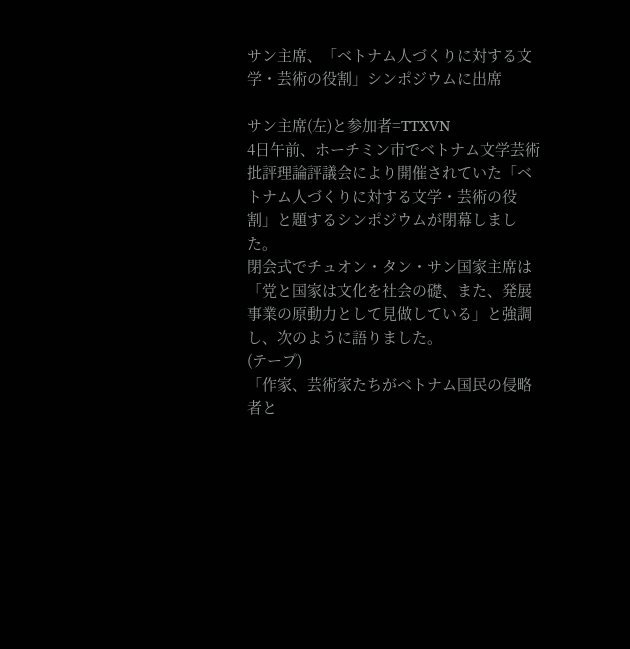サン主席、「ベトナム人づくりに対する文学・芸術の役割」シンポジウムに出席

サン主席(左)と参加者=TTXVN
4日午前、ホーチミン市でベトナム文学芸術批評理論評議会により開催されていた「ベトナム人づくりに対する文学・芸術の役割」と題するシンポジウムが閉幕しました。
閉会式でチュオン・タン・サン国家主席は「党と国家は文化を社会の礎、また、発展事業の原動力として見做している」と強調し、次のように語りました。
(テープ)
「作家、芸術家たちがベトナム国民の侵略者と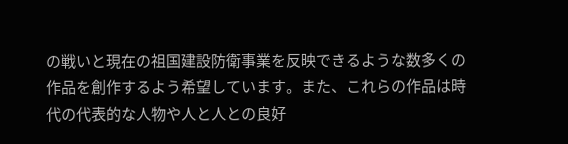の戦いと現在の祖国建設防衛事業を反映できるような数多くの作品を創作するよう希望しています。また、これらの作品は時代の代表的な人物や人と人との良好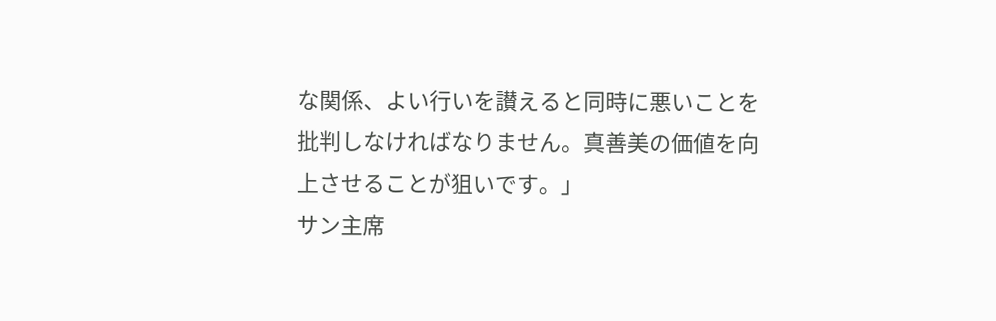な関係、よい行いを讃えると同時に悪いことを批判しなければなりません。真善美の価値を向上させることが狙いです。」
サン主席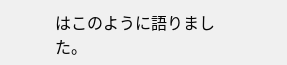はこのように語りました。